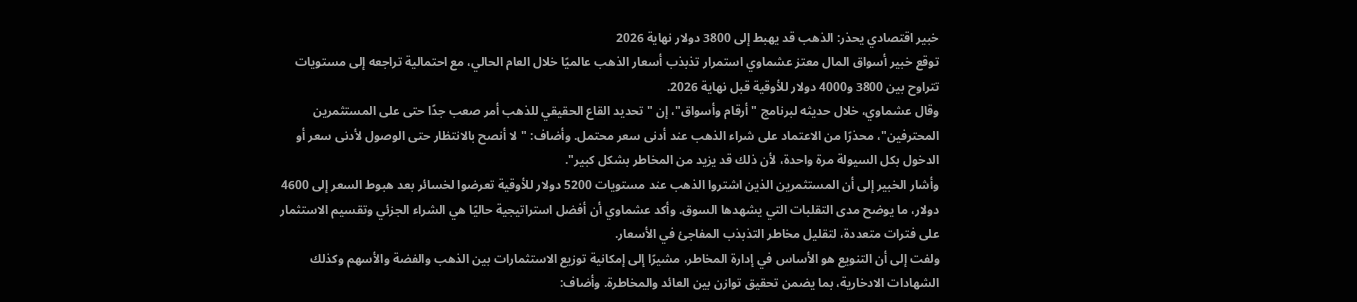خبير اقتصادي يحذر: الذهب قد يهبط إلى 3800 دولار نهاية 2026
توقع خبير أسواق المال معتز عشماوي استمرار تذبذب أسعار الذهب عالميًا خلال العام الحالي، مع احتمالية تراجعه إلى مستويات تتراوح بين 3800 و4000 دولار للأوقية قبل نهاية 2026.
وقال عشماوي، خلال حديثه لبرنامج "أرقام وأسواق"، إن "تحديد القاع الحقيقي للذهب أمر صعب جدًا حتى على المستثمرين المحترفين"، محذرًا من الاعتماد على شراء الذهب عند أدنى سعر محتمل. وأضاف: "لا أنصح بالانتظار حتى الوصول لأدنى سعر أو الدخول بكل السيولة مرة واحدة، لأن ذلك قد يزيد من المخاطر بشكل كبير".
وأشار الخبير إلى أن المستثمرين الذين اشتروا الذهب عند مستويات 5200 دولار للأوقية تعرضوا لخسائر بعد هبوط السعر إلى 4600 دولار، ما يوضح مدى التقلبات التي يشهدها السوق. وأكد عشماوي أن أفضل استراتيجية حاليًا هي الشراء الجزئي وتقسيم الاستثمار على فترات متعددة، لتقليل مخاطر التذبذب المفاجئ في الأسعار.
ولفت إلى أن التنويع هو الأساس في إدارة المخاطر، مشيرًا إلى إمكانية توزيع الاستثمارات بين الذهب والفضة والأسهم وكذلك الشهادات الادخارية، بما يضمن تحقيق توازن بين العائد والمخاطرة. وأضاف: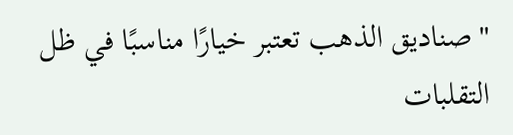"صناديق الذهب تعتبر خيارًا مناسبًا في ظل التقلبات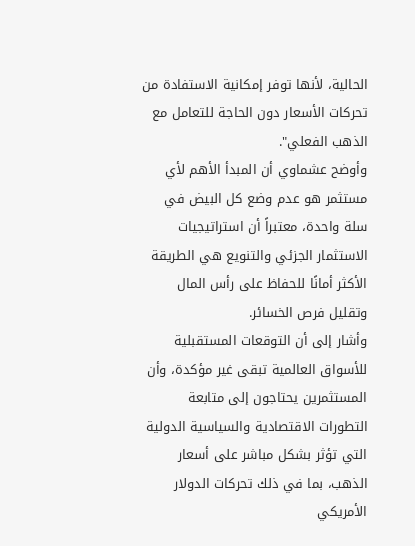الحالية، لأنها توفر إمكانية الاستفادة من تحركات الأسعار دون الحاجة للتعامل مع الذهب الفعلي".
وأوضح عشماوي أن المبدأ الأهم لأي مستثمر هو عدم وضع كل البيض في سلة واحدة، معتبراً أن استراتيجيات الاستثمار الجزئي والتنويع هي الطريقة الأكثر أمانًا للحفاظ على رأس المال وتقليل فرص الخسائر.
وأشار إلى أن التوقعات المستقبلية للأسواق العالمية تبقى غير مؤكدة، وأن المستثمرين يحتاجون إلى متابعة التطورات الاقتصادية والسياسية الدولية التي تؤثر بشكل مباشر على أسعار الذهب، بما في ذلك تحركات الدولار الأمريكي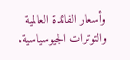وأسعار الفائدة العالمية والتوترات الجيوسياسية.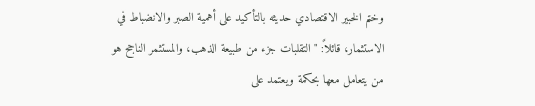وختم الخبير الاقتصادي حديثه بالتأكيد على أهمية الصبر والانضباط في الاستثمار، قائلاً: "التقلبات جزء من طبيعة الذهب، والمستثمر الناجح هو من يتعامل معها بحكمة ويعتمد على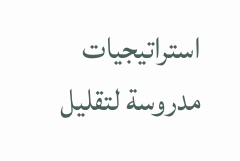استراتيجيات مدروسة لتقليل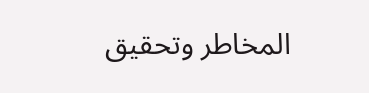المخاطر وتحقيق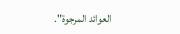العوائد المرجوة".